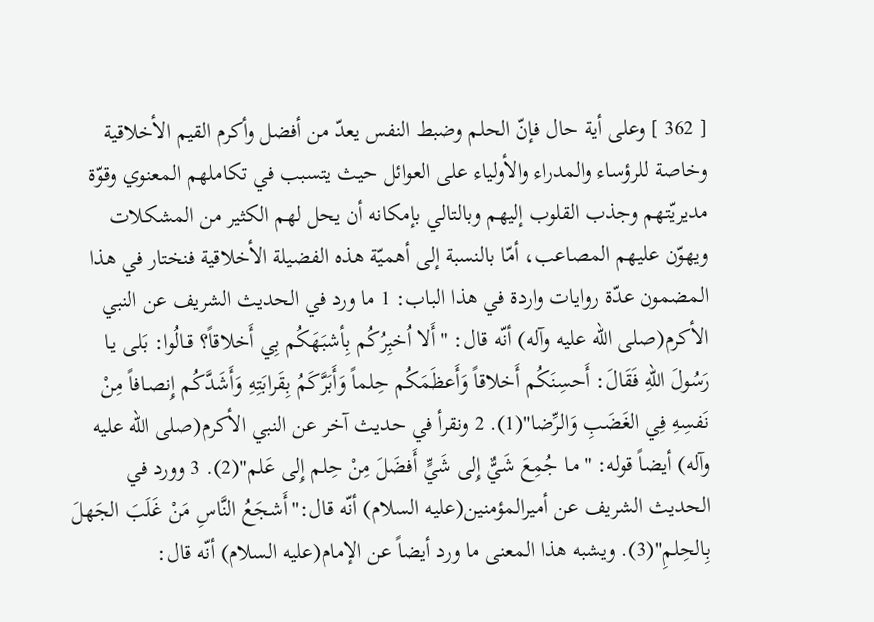[ 362 ] وعلى أية حال فإنّ الحلم وضبط النفس يعدّ من أفضل وأكرم القيم الأخلاقية وخاصة للرؤساء والمدراء والأولياء على العوائل حيث يتسبب في تكاملهم المعنوي وقوّة مديريّتهم وجذب القلوب إليهم وبالتالي بإمكانه أن يحل لهم الكثير من المشكلات ويهوّن عليهم المصاعب، أمّا بالنسبة إلى أهميّة هذه الفضيلة الأخلاقية فنختار في هذا المضمون عدّة روايات واردة في هذا الباب: 1 ما ورد في الحديث الشريف عن النبي الأكرم(صلى الله عليه وآله) أنّه قال: "أَلا اُخبِرُكُم بِأشبَهَكُم بِي أَخلاقاً؟ قـالُوا: بَلى يـا رَسُولَ اللهِ فَقَالَ: أَحسِنَكُم أَخلاقاً وَأَعظَمَكُم حِلماً وَأَبَرَّكَمُ بِقَرابَتِهِ وَأَشَدَّكُم إِنصـافاً مِنْ نَفسِهِ فِي الغَضَبِ وَالرِّضا"(1). 2 ونقرأ في حديث آخر عن النبي الأكرم(صلى الله عليه وآله) أيضاً قوله: "مـا جُمِعَ شَيٌّ إِلى شَيٍّ أَفضَلَ مِنْ حِلم إِلى عَلم"(2). 3 وورد في الحديث الشريف عن أميرالمؤمنين(عليه السلام) أنّه قال:"أَشجَعُ النَّاسِ مَنْ غَلَبَ الجَهلَ بِالحِلمِ"(3). ويشبه هذا المعنى ما ورد أيضاً عن الإمام(عليه السلام) أنّه قال: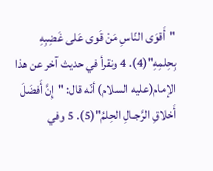"أَقوَى النّاسِ مَنْ قَوى عَلى غَضِبِهِ بِحِلمِهِ"(4). 4 ونقرأ في حديث آخر عن هذا الإمام(عليه السلام) أنّه قال: "إِنَّ أَفضَلَ أَخلاقِ الرَّجـالِ الحِلمُ"(5). 5 وفي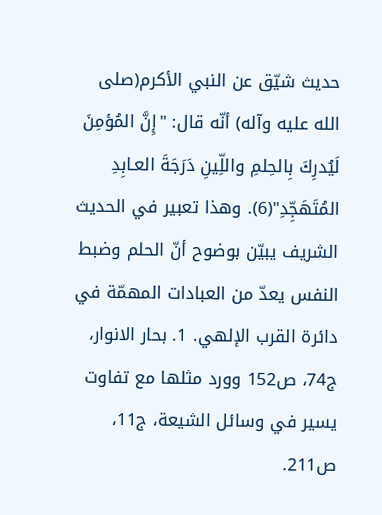حديث شيّق عن النبي الأكرم(صلى الله عليه وآله) أنّه قال: "إِنَّ المُؤمِنَ لَيُدرِكَ بِالحِلمِ واللِّينِ دَرَجَةَ العـابِدِ المُتَهَجِّدِ"(6). وهذا تعبير في الحديث الشريف يبيّن بوضوح أنّ الحلم وضبط النفس يعدّ من العبادات المهمّة في دائرة القرب الإلهي. 1. بحار الانوار، ج74، ص152 وورد مثلها مع تفاوت يسير في وسائل الشيعة، ج11، ص211.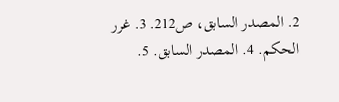2. المصدر السابق، ص212. 3. غرر الحكم. 4. المصدر السابق. 5.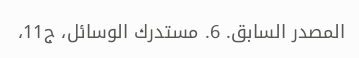المصدر السابق. 6. مستدرك الوسائل، ج11،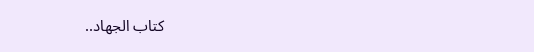كتاب الجهاد..